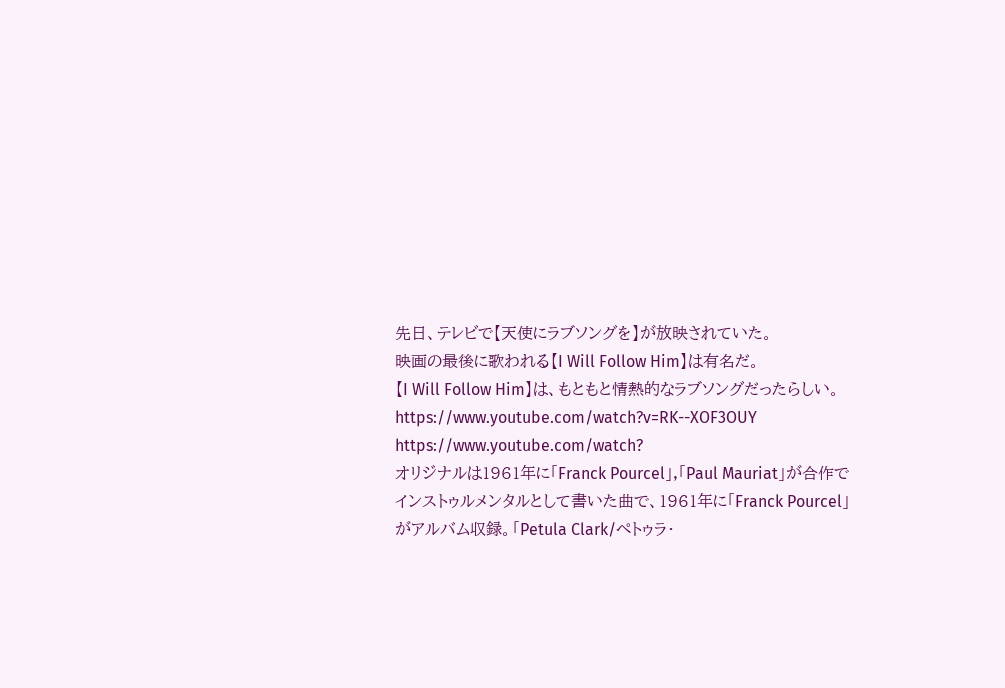先日、テレビで【天使にラブソングを】が放映されていた。
映画の最後に歌われる【I Will Follow Him】は有名だ。
【I Will Follow Him】は、もともと情熱的なラブソングだったらしい。
https://www.youtube.com/watch?v=RK--XOF3OUY
https://www.youtube.com/watch?
オリジナルは1961年に「Franck Pourcel」,「Paul Mauriat」が合作でインストゥルメンタルとして書いた曲で、1961年に「Franck Pourcel」がアルバム収録。「Petula Clark/ぺトゥラ・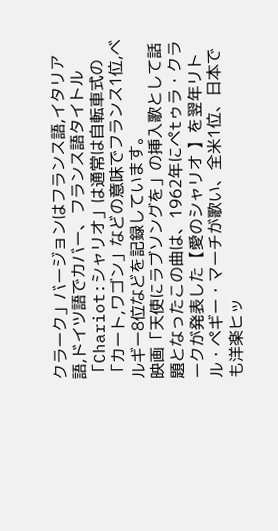クラーク」バージョンはフランス語,イタリア語,ドイツ語でカバー、フランス語タイトル「Chariot:シャリオ」は通常は自転車式の「カート,ワゴン」などの意味でフランス1位,ベルギー8位などを記録しています。
映画「天使にラブソングを」の挿入歌として話題となったこの曲は、1962年にペtゥラ・クラークが発表した【愛のシャリオ 】を翌年リトル・ペギー・マーチが歌い、全米1位、日本でも洋楽ヒッ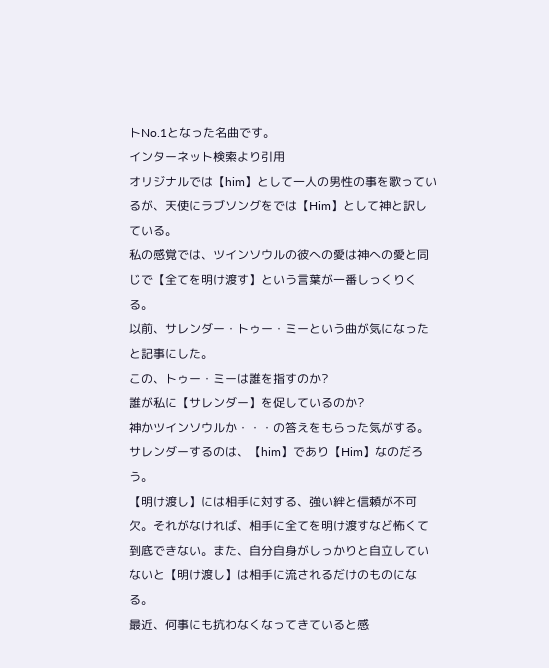トNo.1となった名曲です。
インターネット検索より引用
オリジナルでは【him】として一人の男性の事を歌っているが、天使にラブソングをでは【Him】として神と訳している。
私の感覚では、ツインソウルの彼への愛は神への愛と同じで【全てを明け渡す】という言葉が一番しっくりくる。
以前、サレンダー・トゥー・ミーという曲が気になったと記事にした。
この、トゥー・ミーは誰を指すのか?
誰が私に【サレンダー】を促しているのか?
神かツインソウルか・・・の答えをもらった気がする。
サレンダーするのは、【him】であり【Him】なのだろう。
【明け渡し】には相手に対する、強い絆と信頼が不可欠。それがなければ、相手に全てを明け渡すなど怖くて到底できない。また、自分自身がしっかりと自立していないと【明け渡し】は相手に流されるだけのものになる。
最近、何事にも抗わなくなってきていると感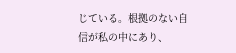じている。根拠のない自信が私の中にあり、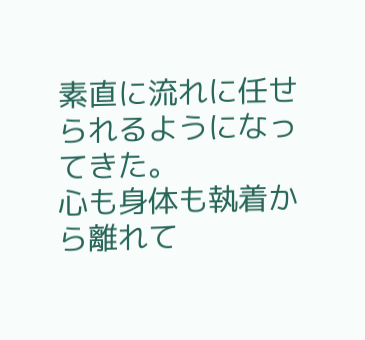素直に流れに任せられるようになってきた。
心も身体も執着から離れて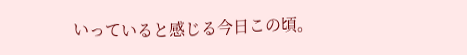いっていると感じる今日この頃。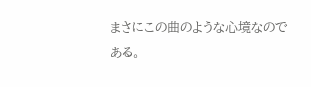まさにこの曲のような心境なのである。